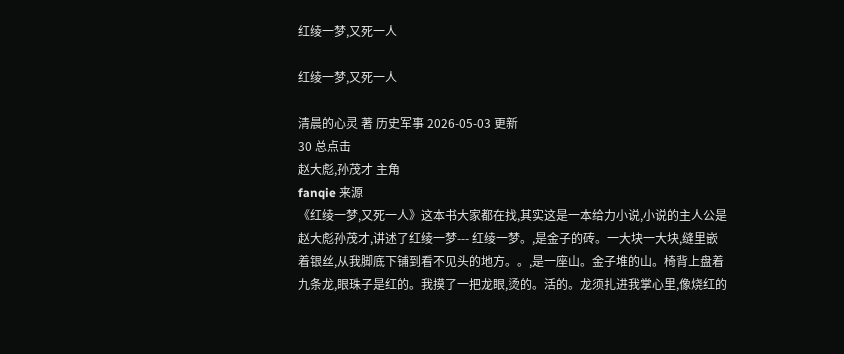红绫一梦,又死一人

红绫一梦,又死一人

清晨的心灵 著 历史军事 2026-05-03 更新
30 总点击
赵大彪,孙茂才 主角
fanqie 来源
《红绫一梦,又死一人》这本书大家都在找,其实这是一本给力小说,小说的主人公是赵大彪孙茂才,讲述了红绫一梦--- 红绫一梦。,是金子的砖。一大块一大块,缝里嵌着银丝,从我脚底下铺到看不见头的地方。。,是一座山。金子堆的山。椅背上盘着九条龙,眼珠子是红的。我摸了一把龙眼,烫的。活的。龙须扎进我掌心里,像烧红的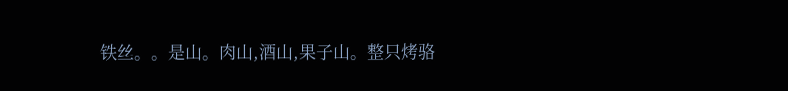铁丝。。是山。肉山,酒山,果子山。整只烤骆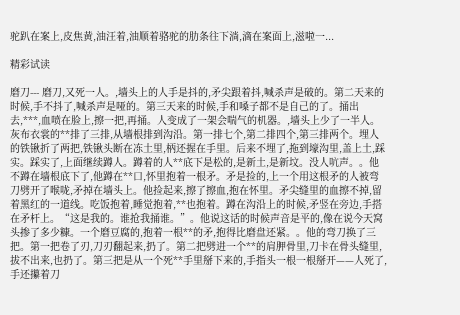驼趴在案上,皮焦黄,油汪着,油顺着骆驼的肋条往下淌,滴在案面上,滋啦一...

精彩试读

磨刀--- 磨刀,又死一人。,墙头上的人手是抖的,矛尖跟着抖,喊杀声是破的。第二天来的时候,手不抖了,喊杀声是哑的。第三天来的时候,手和嗓子都不是自己的了。捅出去,***,血喷在脸上,擦一把,再捅。人变成了一架会喘气的机器。,墙头上少了一半人。灰布衣裳的**排了三排,从墙根排到沟沿。第一排七个,第二排四个,第三排两个。埋人的铁锹折了两把,铁锹头断在冻土里,柄还握在手里。后来不埋了,拖到壕沟里,盖上土,踩实。踩实了,上面继续蹲人。蹲着的人**底下是松的,是新土,是新坟。没人吭声。。他不蹲在墙根底下了,他蹲在**口,怀里抱着一根矛。矛是捡的,上一个用这根矛的人被弯刀劈开了喉咙,矛掉在墙头上。他捡起来,擦了擦血,抱在怀里。矛尖缝里的血擦不掉,留着黑红的一道线。吃饭抱着,睡觉抱着,**也抱着。蹲在沟沿上的时候,矛竖在旁边,手搭在矛杆上。“这是我的。谁抢我捅谁。”。他说这话的时候声音是平的,像在说今天窝头掺了多少糠。一个磨豆腐的,抱着一根**的矛,抱得比磨盘还紧。。他的弯刀换了三把。第一把卷了刃,刀刃翻起来,扔了。第二把劈进一个**的肩胛骨里,刀卡在骨头缝里,拔不出来,也扔了。第三把是从一个死**手里掰下来的,手指头一根一根掰开——人死了,手还攥着刀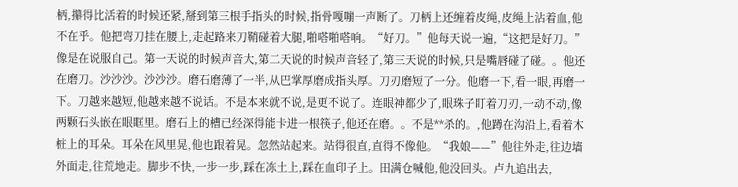柄,攥得比活着的时候还紧,掰到第三根手指头的时候,指骨嘎嘣一声断了。刀柄上还缠着皮绳,皮绳上沾着血,他不在乎。他把弯刀挂在腰上,走起路来刀鞘碰着大腿,啪嗒啪嗒响。“好刀。”他每天说一遍,“这把是好刀。”像是在说服自己。第一天说的时候声音大,第二天说的时候声音轻了,第三天说的时候,只是嘴唇碰了碰。。他还在磨刀。沙沙沙。沙沙沙。磨石磨薄了一半,从巴掌厚磨成指头厚。刀刃磨短了一分。他磨一下,看一眼,再磨一下。刀越来越短,他越来越不说话。不是本来就不说,是更不说了。连眼神都少了,眼珠子盯着刀刃,一动不动,像两颗石头嵌在眼眶里。磨石上的槽已经深得能卡进一根筷子,他还在磨。。不是**杀的。,他蹲在沟沿上,看着木桩上的耳朵。耳朵在风里晃,他也跟着晃。忽然站起来。站得很直,直得不像他。“我娘——”他往外走,往边墙外面走,往荒地走。脚步不快,一步一步,踩在冻土上,踩在血印子上。田满仓喊他,他没回头。卢九追出去,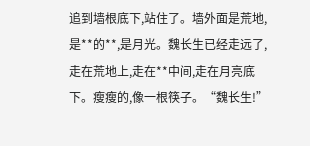追到墙根底下,站住了。墙外面是荒地,是**的**,是月光。魏长生已经走远了,走在荒地上,走在**中间,走在月亮底下。瘦瘦的,像一根筷子。“魏长生!”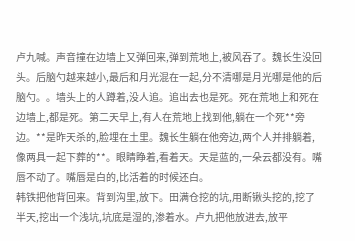卢九喊。声音撞在边墙上又弹回来,弹到荒地上,被风吞了。魏长生没回头。后脑勺越来越小,最后和月光混在一起,分不清哪是月光哪是他的后脑勺。。墙头上的人蹲着,没人追。追出去也是死。死在荒地上和死在边墙上,都是死。第二天早上,有人在荒地上找到他,躺在一个死**旁边。**是昨天杀的,脸埋在土里。魏长生躺在他旁边,两个人并排躺着,像两具一起下葬的**。眼睛睁着,看着天。天是蓝的,一朵云都没有。嘴唇不动了。嘴唇是白的,比活着的时候还白。
韩铁把他背回来。背到沟里,放下。田满仓挖的坑,用断锹头挖的,挖了半天,挖出一个浅坑,坑底是湿的,渗着水。卢九把他放进去,放平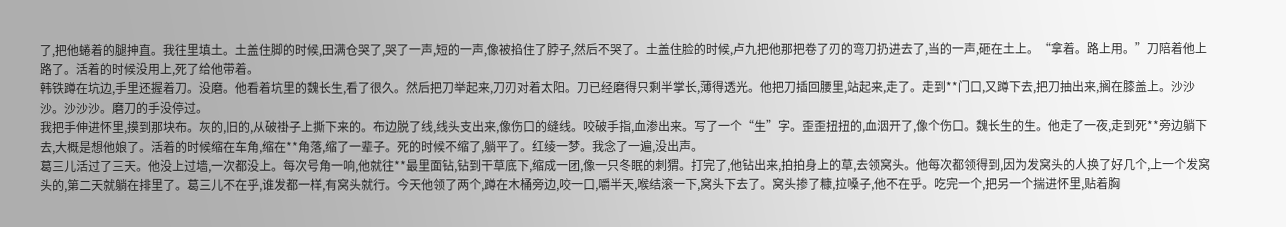了,把他蜷着的腿抻直。我往里填土。土盖住脚的时候,田满仓哭了,哭了一声,短的一声,像被掐住了脖子,然后不哭了。土盖住脸的时候,卢九把他那把卷了刃的弯刀扔进去了,当的一声,砸在土上。“拿着。路上用。”刀陪着他上路了。活着的时候没用上,死了给他带着。
韩铁蹲在坑边,手里还握着刀。没磨。他看着坑里的魏长生,看了很久。然后把刀举起来,刀刃对着太阳。刀已经磨得只剩半掌长,薄得透光。他把刀插回腰里,站起来,走了。走到**门口,又蹲下去,把刀抽出来,搁在膝盖上。沙沙沙。沙沙沙。磨刀的手没停过。
我把手伸进怀里,摸到那块布。灰的,旧的,从破褂子上撕下来的。布边脱了线,线头支出来,像伤口的缝线。咬破手指,血渗出来。写了一个“生”字。歪歪扭扭的,血洇开了,像个伤口。魏长生的生。他走了一夜,走到死**旁边躺下去,大概是想他娘了。活着的时候缩在车角,缩在**角落,缩了一辈子。死的时候不缩了,躺平了。红绫一梦。我念了一遍,没出声。
葛三儿活过了三天。他没上过墙,一次都没上。每次号角一响,他就往**最里面钻,钻到干草底下,缩成一团,像一只冬眠的刺猬。打完了,他钻出来,拍拍身上的草,去领窝头。他每次都领得到,因为发窝头的人换了好几个,上一个发窝头的,第二天就躺在排里了。葛三儿不在乎,谁发都一样,有窝头就行。今天他领了两个,蹲在木桶旁边,咬一口,嚼半天,喉结滚一下,窝头下去了。窝头掺了糠,拉嗓子,他不在乎。吃完一个,把另一个揣进怀里,贴着胸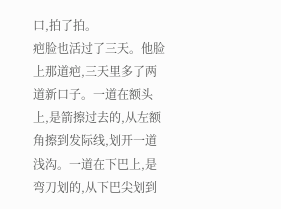口,拍了拍。
疤脸也活过了三天。他脸上那道疤,三天里多了两道新口子。一道在额头上,是箭擦过去的,从左额角擦到发际线,划开一道浅沟。一道在下巴上,是弯刀划的,从下巴尖划到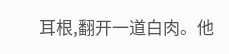耳根,翻开一道白肉。他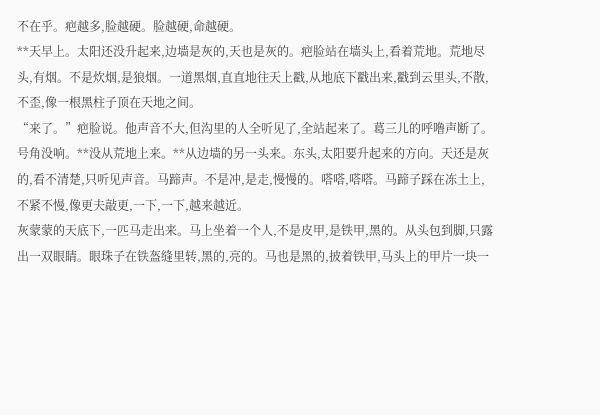不在乎。疤越多,脸越硬。脸越硬,命越硬。
**天早上。太阳还没升起来,边墙是灰的,天也是灰的。疤脸站在墙头上,看着荒地。荒地尽头,有烟。不是炊烟,是狼烟。一道黑烟,直直地往天上戳,从地底下戳出来,戳到云里头,不散,不歪,像一根黑柱子顶在天地之间。
“来了。”疤脸说。他声音不大,但沟里的人全听见了,全站起来了。葛三儿的呼噜声断了。
号角没响。**没从荒地上来。**从边墙的另一头来。东头,太阳要升起来的方向。天还是灰的,看不清楚,只听见声音。马蹄声。不是冲,是走,慢慢的。嗒嗒,嗒嗒。马蹄子踩在冻土上,不紧不慢,像更夫敲更,一下,一下,越来越近。
灰蒙蒙的天底下,一匹马走出来。马上坐着一个人,不是皮甲,是铁甲,黑的。从头包到脚,只露出一双眼睛。眼珠子在铁盔缝里转,黑的,亮的。马也是黑的,披着铁甲,马头上的甲片一块一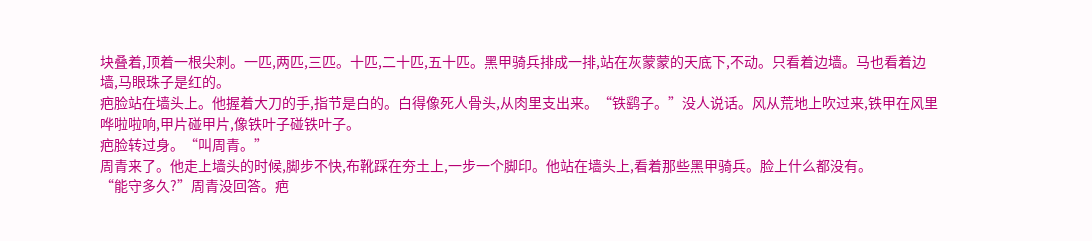块叠着,顶着一根尖刺。一匹,两匹,三匹。十匹,二十匹,五十匹。黑甲骑兵排成一排,站在灰蒙蒙的天底下,不动。只看着边墙。马也看着边墙,马眼珠子是红的。
疤脸站在墙头上。他握着大刀的手,指节是白的。白得像死人骨头,从肉里支出来。“铁鹞子。”没人说话。风从荒地上吹过来,铁甲在风里哗啦啦响,甲片碰甲片,像铁叶子碰铁叶子。
疤脸转过身。“叫周青。”
周青来了。他走上墙头的时候,脚步不快,布靴踩在夯土上,一步一个脚印。他站在墙头上,看着那些黑甲骑兵。脸上什么都没有。
“能守多久?”周青没回答。疤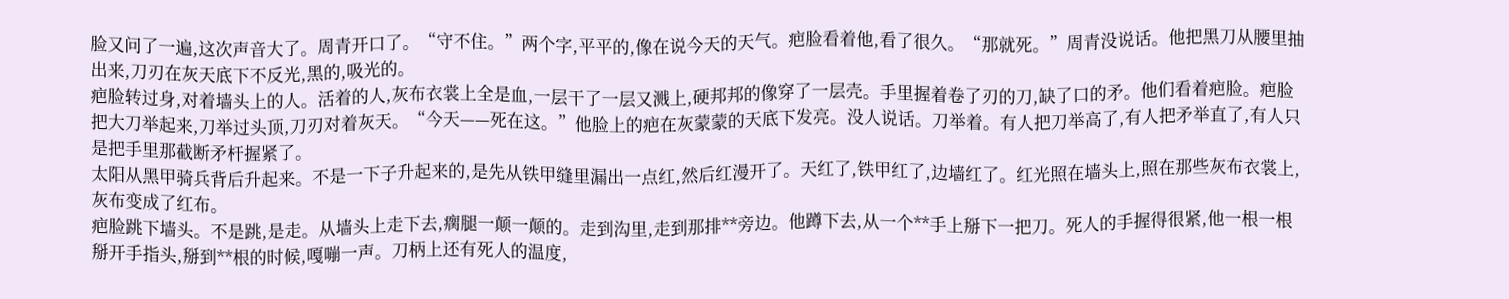脸又问了一遍,这次声音大了。周青开口了。“守不住。”两个字,平平的,像在说今天的天气。疤脸看着他,看了很久。“那就死。”周青没说话。他把黑刀从腰里抽出来,刀刃在灰天底下不反光,黑的,吸光的。
疤脸转过身,对着墙头上的人。活着的人,灰布衣裳上全是血,一层干了一层又溅上,硬邦邦的像穿了一层壳。手里握着卷了刃的刀,缺了口的矛。他们看着疤脸。疤脸把大刀举起来,刀举过头顶,刀刃对着灰天。“今天——死在这。”他脸上的疤在灰蒙蒙的天底下发亮。没人说话。刀举着。有人把刀举高了,有人把矛举直了,有人只是把手里那截断矛杆握紧了。
太阳从黑甲骑兵背后升起来。不是一下子升起来的,是先从铁甲缝里漏出一点红,然后红漫开了。天红了,铁甲红了,边墙红了。红光照在墙头上,照在那些灰布衣裳上,灰布变成了红布。
疤脸跳下墙头。不是跳,是走。从墙头上走下去,瘸腿一颠一颠的。走到沟里,走到那排**旁边。他蹲下去,从一个**手上掰下一把刀。死人的手握得很紧,他一根一根掰开手指头,掰到**根的时候,嘎嘣一声。刀柄上还有死人的温度,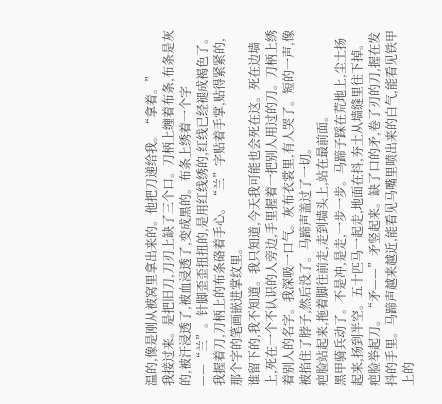温的,像是刚从被窝里拿出来的。他把刀递给我。“拿着。”
我接过来。是把旧刀,刀刃上缺了三个口。刀柄上缠着布条,布条是灰的,被汗浸透了,被血浸透了,变成黑的。布条上绣着一个字——“兰”。针脚歪歪扭扭的,是用红线绣的,红线已经褪成褐色了。我握着刀,刀柄上的布条硌着手心。“兰”字贴着手掌,贴得紧紧的,那个字的笔画嵌进掌纹里。
谁留下的,我不知道。我只知道,今天我可能也会死在这。死在边墙上,死在一个不认识的人旁边,手里握着一把别人用过的刀。刀柄上绣着别人的名字。我深吸一口气。灰布衣裳里,有人哭了。短的一声,像被掐住了脖子,然后没了。马蹄声盖过了一切。
疤脸站起来,拖着脚往前走,走到墙头上,站在最前面。
黑甲骑兵动了。不是冲,是走,一步一步。马蹄子踩在荒地上,尘土扬起来,扬到半空。五十匹马一起走,地面在抖,夯土从墙缝里往下掉。
疤脸举起刀。“矛——”矛竖起来。缺了口的矛,卷了刃的刀,握在发抖的手里。马蹄声越来越近,能看见马嘴里喷出来的白气,能看见铁甲上的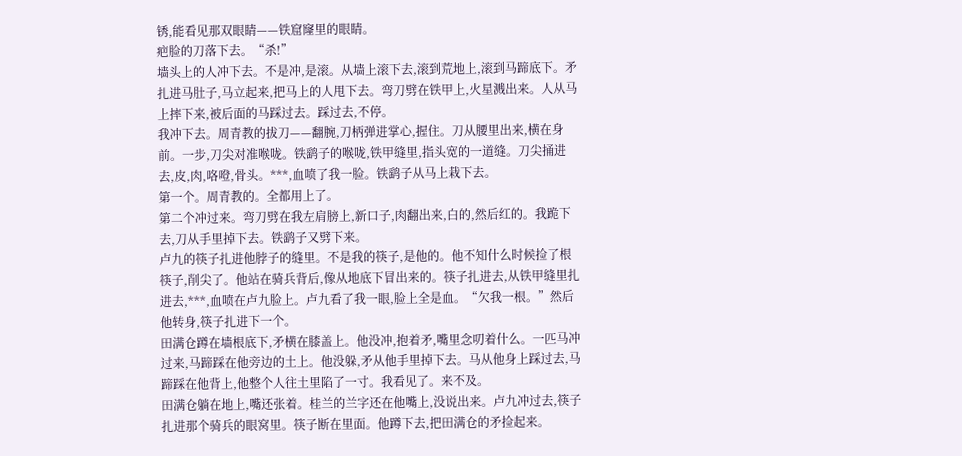锈,能看见那双眼睛——铁窟窿里的眼睛。
疤脸的刀落下去。“杀!”
墙头上的人冲下去。不是冲,是滚。从墙上滚下去,滚到荒地上,滚到马蹄底下。矛扎进马肚子,马立起来,把马上的人甩下去。弯刀劈在铁甲上,火星溅出来。人从马上摔下来,被后面的马踩过去。踩过去,不停。
我冲下去。周青教的拔刀——翻腕,刀柄弹进掌心,握住。刀从腰里出来,横在身前。一步,刀尖对准喉咙。铁鹞子的喉咙,铁甲缝里,指头宽的一道缝。刀尖捅进去,皮,肉,咯噔,骨头。***,血喷了我一脸。铁鹞子从马上栽下去。
第一个。周青教的。全都用上了。
第二个冲过来。弯刀劈在我左肩膀上,新口子,肉翻出来,白的,然后红的。我跪下去,刀从手里掉下去。铁鹞子又劈下来。
卢九的筷子扎进他脖子的缝里。不是我的筷子,是他的。他不知什么时候捡了根筷子,削尖了。他站在骑兵背后,像从地底下冒出来的。筷子扎进去,从铁甲缝里扎进去,***,血喷在卢九脸上。卢九看了我一眼,脸上全是血。“欠我一根。”然后他转身,筷子扎进下一个。
田满仓蹲在墙根底下,矛横在膝盖上。他没冲,抱着矛,嘴里念叨着什么。一匹马冲过来,马蹄踩在他旁边的土上。他没躲,矛从他手里掉下去。马从他身上踩过去,马蹄踩在他背上,他整个人往土里陷了一寸。我看见了。来不及。
田满仓躺在地上,嘴还张着。桂兰的兰字还在他嘴上,没说出来。卢九冲过去,筷子扎进那个骑兵的眼窝里。筷子断在里面。他蹲下去,把田满仓的矛捡起来。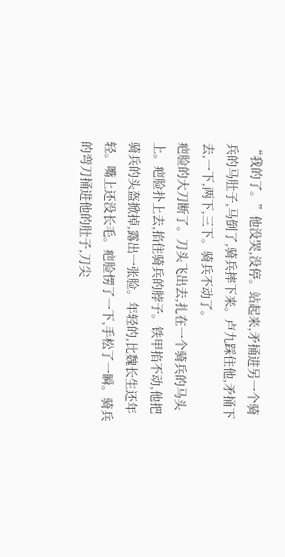“我的了。”他没哭,没停。站起来,矛捅进另一个骑兵的马肚子,马倒了,骑兵摔下来。卢九踩住他,矛捅下去,一下,两下,三下。骑兵不动了。
疤脸的大刀断了。刀头飞出去,扎在一个骑兵的马头上。疤脸扑上去,掐住骑兵的脖子。铁甲掐不动,他把骑兵的头盔掀掉,露出一张脸。年轻的,比魏长生还年轻。嘴上还没长毛。疤脸愣了一下,手松了一瞬。骑兵的弯刀捅进他的肚子,刀尖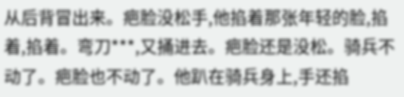从后背冒出来。疤脸没松手,他掐着那张年轻的脸,掐着,掐着。弯刀***,又捅进去。疤脸还是没松。骑兵不动了。疤脸也不动了。他趴在骑兵身上,手还掐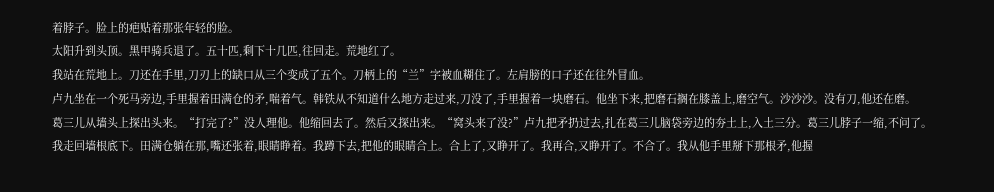着脖子。脸上的疤贴着那张年轻的脸。
太阳升到头顶。黑甲骑兵退了。五十匹,剩下十几匹,往回走。荒地红了。
我站在荒地上。刀还在手里,刀刃上的缺口从三个变成了五个。刀柄上的“兰”字被血糊住了。左肩膀的口子还在往外冒血。
卢九坐在一个死马旁边,手里握着田满仓的矛,喘着气。韩铁从不知道什么地方走过来,刀没了,手里握着一块磨石。他坐下来,把磨石搁在膝盖上,磨空气。沙沙沙。没有刀,他还在磨。
葛三儿从墙头上探出头来。“打完了?”没人理他。他缩回去了。然后又探出来。“窝头来了没?”卢九把矛扔过去,扎在葛三儿脑袋旁边的夯土上,入土三分。葛三儿脖子一缩,不问了。
我走回墙根底下。田满仓躺在那,嘴还张着,眼睛睁着。我蹲下去,把他的眼睛合上。合上了,又睁开了。我再合,又睁开了。不合了。我从他手里掰下那根矛,他握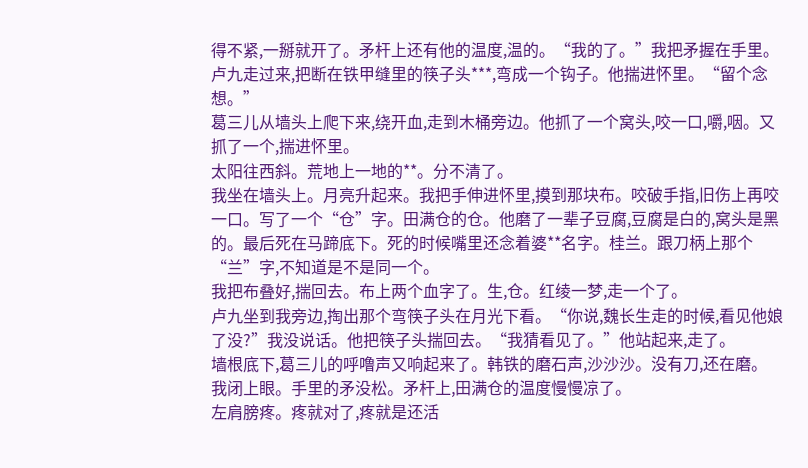得不紧,一掰就开了。矛杆上还有他的温度,温的。“我的了。”我把矛握在手里。
卢九走过来,把断在铁甲缝里的筷子头***,弯成一个钩子。他揣进怀里。“留个念想。”
葛三儿从墙头上爬下来,绕开血,走到木桶旁边。他抓了一个窝头,咬一口,嚼,咽。又抓了一个,揣进怀里。
太阳往西斜。荒地上一地的**。分不清了。
我坐在墙头上。月亮升起来。我把手伸进怀里,摸到那块布。咬破手指,旧伤上再咬一口。写了一个“仓”字。田满仓的仓。他磨了一辈子豆腐,豆腐是白的,窝头是黑的。最后死在马蹄底下。死的时候嘴里还念着婆**名字。桂兰。跟刀柄上那个“兰”字,不知道是不是同一个。
我把布叠好,揣回去。布上两个血字了。生,仓。红绫一梦,走一个了。
卢九坐到我旁边,掏出那个弯筷子头在月光下看。“你说,魏长生走的时候,看见他娘了没?”我没说话。他把筷子头揣回去。“我猜看见了。”他站起来,走了。
墙根底下,葛三儿的呼噜声又响起来了。韩铁的磨石声,沙沙沙。没有刀,还在磨。
我闭上眼。手里的矛没松。矛杆上,田满仓的温度慢慢凉了。
左肩膀疼。疼就对了,疼就是还活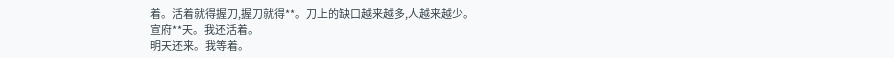着。活着就得握刀,握刀就得**。刀上的缺口越来越多,人越来越少。
宣府**天。我还活着。
明天还来。我等着。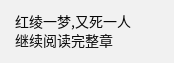红绫一梦,又死一人
继续阅读完整章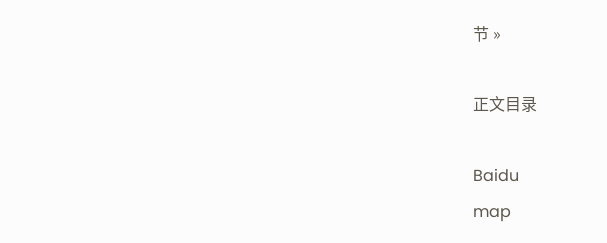节 »

正文目录

Baidu
map